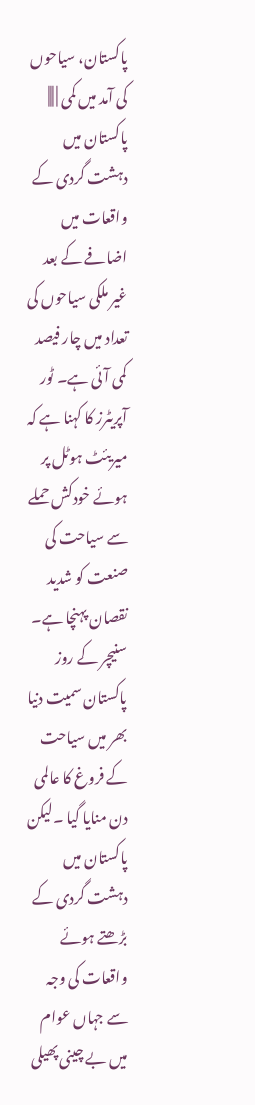پاکستان، سیاحوں کی آمد میں کمی | |||
پاکستان میں دہشت گردی کے واقعات میں اضافے کے بعد غیر ملکی سیاحوں کی تعداد میں چار فیصد کمی آئی ہے۔ ٹور آپریٹرز کا کہنا ہے کہ میریئٹ ہوٹل پر ہوئے خودکش حملے سے سیاحت کی صنعت کو شدید نقصان پہنچا ہے۔ سنیچر کے روز پاکستان سمیت دنیا بھر میں سیاحت کے فروغ کا عالمی دن منایا گیا ۔لیکن پاکستان میں دہشت گردی کے بڑھتے ہوئے واقعات کی وجہ سے جہاں عوام میں بے چینی پھیلی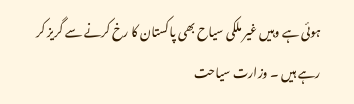ہوئی ہے وہیں غیر ملکی سیاح بھی پاکستان کا رخ کرنے سے گریز کر رہے ہیں ۔ وزارت سیاحت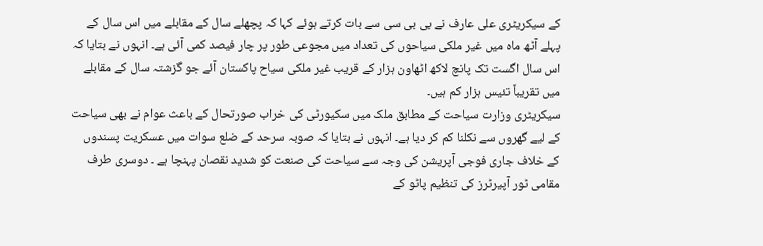کے سیکریٹری علی عارف نے بی بی سی سے بات کرتے ہوئے کہا کہ پچھلے سال کے مقابلے میں اس سال کے پہلے آٹھ ماہ میں غیر ملکی سیاحوں کی تعداد میں مجوعی طور پر چار فیصد کمی آئی ہے۔ انہوں نے بتایا کہ اس سال اگست تک پانچ لاکھ اٹھاون ہزار کے قریب غیر ملکی سیاح پاکستان آئے جو گزشتہ سال کے مقابلے میں تقریباً تئیس ہزار کم ہیں۔
سیکریٹری وزارت سیاحت کے مطابق ملک میں سکیورٹی کی خراب صورتحال کے باعث عوام نے بھی سیاحت کے لیے گھروں سے نکلنا کم کر دیا ہے۔ انہوں نے بتایا کہ صوبہ سرحد کے ضلع سوات میں عسکریت پسندوں کے خلاف جاری فوجی آپریشن کی وجہ سے سیاحت کی صنعت کو شدید نقصان پہنچا ہے ۔ دوسری طرف مقامی ٹور آپیرٹرز کی تنظیم پاٹو کے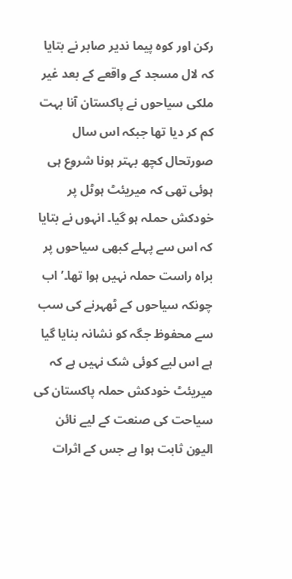رکن اور کوہ پیما ندیر صابر نے بتایا کہ لال مسجد کے واقعے کے بعد غیر ملکی سیاحوں نے پاکستان آنا بہت کم کر دیا تھا جبکہ اس سال صورتحال کچھ بہتر ہونا شروع ہی ہوئی تھی کہ میریئٹ ہوٹل پر خودکش حملہ ہو گیا۔ انہوں نے بتایا کہ اس سے پہلے کبھی سیاحوں پر براہ راست حملہ نہیں ہوا تھا۔’اب چونکہ سیاحوں کے ٹھہرنے کی سب سے محفوظ جگہ کو نشانہ بنایا گیا ہے اس لیے کوئی شک نہیں ہے کہ میریئٹ خودکش حملہ پاکستان کی سیاحت کی صنعت کے لیے نائن الیون ثابت ہوا ہے جس کے اثرات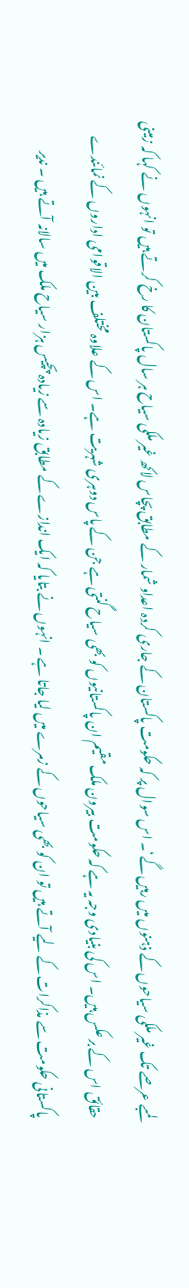لمبے عرصے تک غیر ملکی سیاحوں کے ذہنوں میں رہیں گے‘۔ اس سوال پر کہ حکومت پاکستان کے جاری کردہ اعداو شمار کے مطابق پچاس لاکھ غیر ملکی سیاح ہر سال پاکستان کا رخ کرتے ہیں تو انہوں نے کہا کہ زمینی حقائق اس کے بر عکس ہیں۔ اس کی بنیادی وجہ یہ ہے کہ حکومت بیرون ملک مقیم ان پاکستانیوں کو بھی سیاح گنتی ہے جن کے پاس دوہری شہریت ہے۔ اس کے علاوہ مختلف بین الاقوامی اداروں کے نمائندے پاکستانی حکومت سے مذاکرات کے لیے آتے ہیں تو ان کو بھی سیاحوں کے زمرے میں لیا جاتا ہے ۔ انہوں نے بتایا کہ ایک اندازے کے مطابق زیادہ سے زیادہ پچیس ہزار سیاح ملک میں سالانہ آتے ہیں ۔ ندیر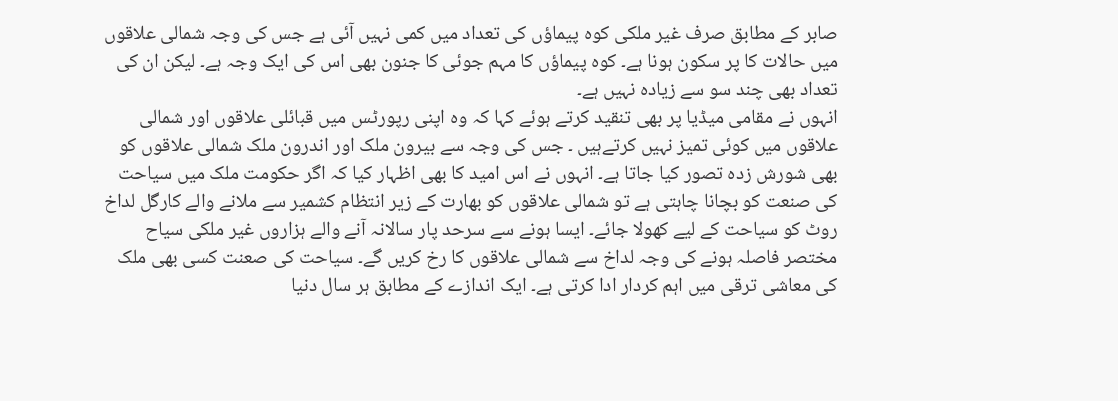صابر کے مطابق صرف غیر ملکی کوہ پیماؤں کی تعداد میں کمی نہیں آئی ہے جس کی وجہ شمالی علاقوں میں حالات کا پر سکون ہونا ہے۔ کوہ پیماؤں کا مہم جوئی کا جنون بھی اس کی ایک وجہ ہے۔ لیکن ان کی تعداد بھی چند سو سے زیادہ نہیں ہے۔
انہوں نے مقامی میڈیا پر بھی تنقید کرتے ہوئے کہا کہ وہ اپنی رپورٹس میں قبائلی علاقوں اور شمالی علاقوں میں کوئی تمیز نہیں کرتےہیں ۔ جس کی وجہ سے بیرون ملک اور اندرون ملک شمالی علاقوں کو بھی شورش زدہ تصور کیا جاتا ہے۔ انہوں نے اس امید کا بھی اظہار کیا کہ اگر حکومت ملک میں سیاحت کی صنعت کو بچانا چاہتی ہے تو شمالی علاقوں کو بھارت کے زیر انتظام کشمیر سے ملانے والے کارگل لداخ روٹ کو سیاحت کے لیے کھولا جائے۔ ایسا ہونے سے سرحد پار سالانہ آنے والے ہزاروں غیر ملکی سیاح مختصر فاصلہ ہونے کی وجہ لداخ سے شمالی علاقوں کا رخ کریں گے۔ سیاحت کی صعنت کسی بھی ملک کی معاشی ترقی میں اہم کردار ادا کرتی ہے۔ ایک اندازے کے مطابق ہر سال دنیا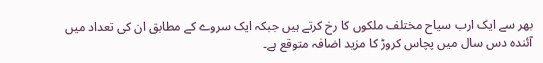بھر سے ایک ارب سیاح مختلف ملکوں کا رخ کرتے ہیں جبکہ ایک سروے کے مطابق ان کی تعداد میں آئندہ دس سال میں پچاس کروڑ کا مزید اضافہ متوقع ہے۔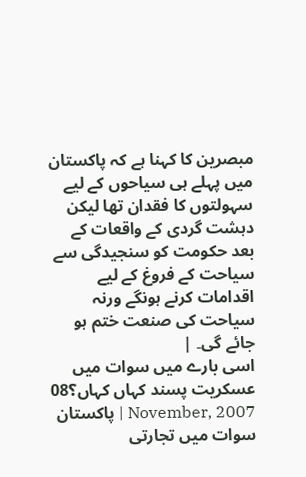مبصرین کا کہنا ہے کہ پاکستان میں پہلے ہی سیاحوں کے لیے سہولتوں کا فقدان تھا لیکن دہشت گردی کے واقعات کے بعد حکومت کو سنجیدگی سے سیاحت کے فروغ کے لیے اقدامات کرنے ہونگے ورنہ سیاحت کی صنعت ختم ہو جائے گی۔ |
اسی بارے میں سوات میں عسکریت پسند کہاں کہاں؟08 November, 2007 | پاکستان سوات میں تجارتی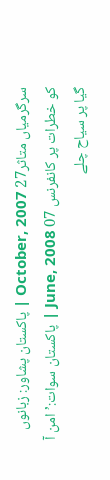سرگرمیاں متاثر27 October, 2007 | پاکستان پشاور: زبانوں کو خطرات پر کانفرنس 07 June, 2008 | پاکستان سوات:’امن آ گیا پر سیاح چلے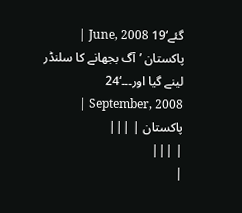گئے‘19 June, 2008 | پاکستان ’آگ بجھانے کا سلنڈر لینے گیا اور۔۔۔‘24 September, 2008 | پاکستان | |||
| |||
|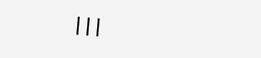|||